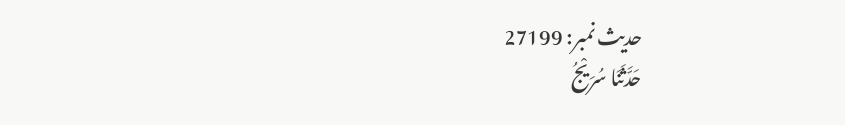حدیث نمبر: 27199
حَدَّثَنَا سُرَيْجُ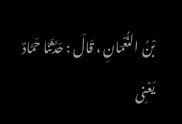بْنُ النُّعْمَانِ ، قَالَ : حَدَّثَنَا حَمَّادٌ يَعْنِى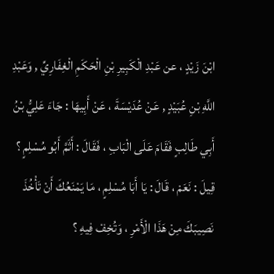ابْنَ زَيْدٍ ، عن عَبْدِ الْكَبِيرِ بْنِ الْحَكَمِ الْغِفَارِيِّ , وَعَبْدِ اللَّهِ بْنِ عُبَيْدٍ , عَنْ عُدَيْسَةَ ، عَنْ أَبِيهَا : جَاءَ عَلِيُّ بْنُ أَبِي طَالِبٍ فَقَامَ عَلَى الْبَابِ ، فَقَالَ : أَثَمَّ أَبُو مُسْلِمٍ ؟ قِيلَ : نَعَمْ ، قَالَ : يَا أَبَا مُسْلِمٍ ، مَا يَمْنَعُكَ أَنْ تَأْخُذَ نَصِيبَكَ مِنْ هَذَا الْأَمْرِ ، وَتُخِفْ فِيهِ ؟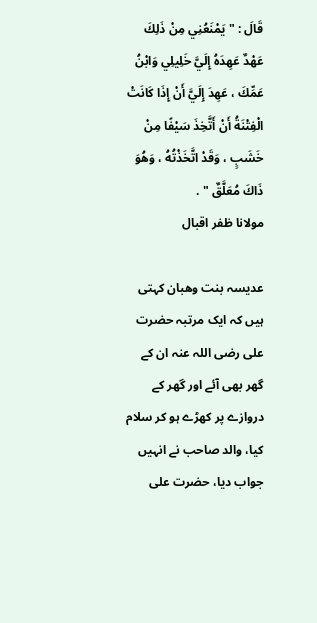قَالَ : " يَمْنَعُنِي مِنْ ذَلِكَ عَهْدٌ عَهِدَهُ إِلَيَّ خَلِيلِي وَابْنُ عَمِّكَ ، عَهِدَ إِلَيَّ أَنْ إِذَا كَانَتْ الْفِتْنَةُ أَنْ أَتَّخِذَ سَيْفًا مِنْ خَشَبٍ ، وَقَدْ اتَّخَذْتُهُ ، وَهُوَ ذَاكَ مُعَلَّقٌ " .
مولانا ظفر اقبال

عدیسہ بنت وھبان کہتی ہیں کہ ایک مرتبہ حضرت علی رضی اللہ عنہ ان کے گھر بھی آئے اور گھر کے دروازے پر کھڑے ہو کر سلام کیا، والد صاحب نے انہیں جواب دیا، حضرت علی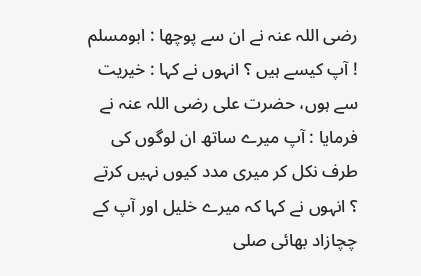رضی اللہ عنہ نے ان سے پوچھا : ابومسلم ! آپ کیسے ہیں ؟ انہوں نے کہا : خیریت سے ہوں، حضرت علی رضی اللہ عنہ نے فرمایا : آپ میرے ساتھ ان لوگوں کی طرف نکل کر میری مدد کیوں نہیں کرتے ؟ انہوں نے کہا کہ میرے خلیل اور آپ کے چچازاد بھائی صلی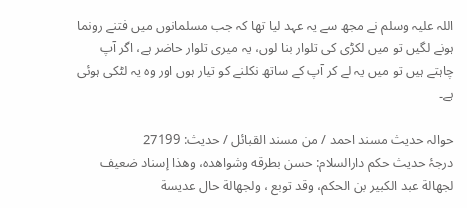اللہ علیہ وسلم نے مجھ سے یہ عہد لیا تھا کہ جب مسلمانوں میں فتنے رونما ہونے لگیں تو میں لکڑی کی تلوار بنا لوں، یہ میری تلوار حاضر ہے، اگر آپ چاہتے ہیں تو میں یہ لے کر آپ کے ساتھ نکلنے کو تیار ہوں اور وہ یہ لٹکی ہوئی ہے۔

حوالہ حدیث مسند احمد / من مسند القبائل / حدیث: 27199
درجۂ حدیث حکم دارالسلام: حسن بطرقه وشواهده، وهذا إسناد ضعيف لجهالة عبد الكبير بن الحكم، وقد توبع ، ولجهالة حال عديسة